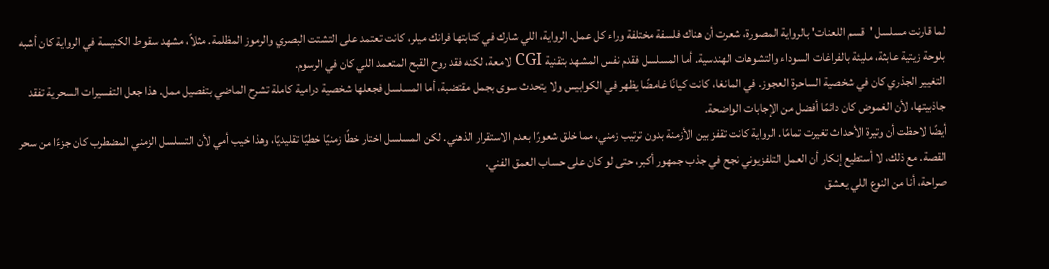لما قارنت مسلسل 'قسم اللعنات' بالرواية المصورة، شعرت أن هناك فلسفة مختلفة وراء كل عمل. الرواية، اللي شارك في كتابتها فرانك ميلر، كانت تعتمد على التشتت البصري والرموز المظلمة. مثلاً، مشهد سقوط الكنيسة في الرواية كان أشبه بلوحة زيتية عابثة، مليئة بالفراغات السوداء والتشوهات الهندسية. أما المسلسل فقدم نفس المشهد بتقنية CGI لامعة، لكنه فقد روح القبح المتعمد اللي كان في الرسوم.
التغيير الجذري كان في شخصية الساحرة العجوز. في المانغا، كانت كيانًا غامضًا يظهر في الكوابيس ولا يتحدث سوى بجمل مقتضبة، أما المسلسل فجعلها شخصية درامية كاملة تشرح الماضي بتفصيل ممل. هذا جعل التفسيرات السحرية تفقد جاذبيتها، لأن الغموض كان دائمًا أفضل من الإجابات الواضحة.
أيضًا لاحظت أن وتيرة الأحداث تغيرت تمامًا. الرواية كانت تقفز بين الأزمنة بدون ترتيب زمني، مما خلق شعورًا بعدم الاستقرار الذهني. لكن المسلسل اختار خطًا زمنيًا خطيًا تقليديًا، وهذا خيب أمي لأن التسلسل الزمني المضطرب كان جزءًا من سحر القصة. مع ذلك، لا أستطيع إنكار أن العمل التلفزيوني نجح في جذب جمهور أكبر، حتى لو كان على حساب العمق الفني.
صراحة، أنا من النوع اللي يعشق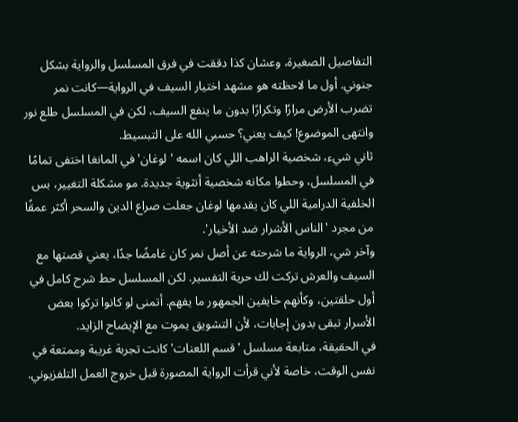التفاصيل الصغيرة، وعشان كذا دققت في فرق المسلسل والرواية بشكل جنوني. أول ما لاحظته هو مشهد اختيار السيف في الرواية—كانت نمر تضرب الأرض مرارًا وتكرارًا بدون ما ينفع السيف، لكن في المسلسل طلع نور وانتهى الموضوع! كيف يعني؟ حسبي الله على التبسيط.
ثاني شيء، شخصية الراهب اللي كان اسمه 'لوغان' في المانغا اختفى تمامًا في المسلسل، وحطوا مكانه شخصية أنثوية جديدة. مو مشكلة التغيير، بس الخلفية الدرامية اللي كان يقدمها لوغان جعلت صراع الدين والسحر أكثر عمقًا من مجرد 'الناس الأشرار ضد الأخيار'.
وآخر شي، الرواية ما شرحته عن أصل نمر كان غامضًا جدًا، يعني قصتها مع السيف والعرش تركت لك حرية التفسير. لكن المسلسل حط شرح كامل في أول حلقتين، وكأنهم خايفين الجمهور ما يفهم. أتمنى لو كانوا تركوا بعض الأسرار تبقى بدون إجابات، لأن التشويق يموت مع الإيضاح الزايد.
في الحقيقة، متابعة مسلسل 'قسم اللعنات' كانت تجربة غريبة وممتعة في نفس الوقت، خاصة لأني قرأت الرواية المصورة قبل خروج العمل التلفزيوني.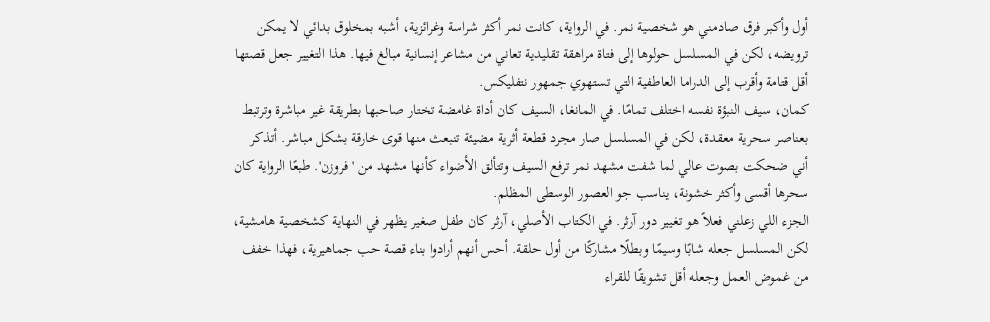أول وأكبر فرق صادمني هو شخصية نمر. في الرواية، كانت نمر أكثر شراسة وغرائزية، أشبه بمخلوق بدائي لا يمكن ترويضه، لكن في المسلسل حولوها إلى فتاة مراهقة تقليدية تعاني من مشاعر إنسانية مبالغ فيها. هذا التغيير جعل قصتها أقل قتامة وأقرب إلى الدراما العاطفية التي تستهوي جمهور نتفليكس.
كمان، سيف النبؤة نفسه اختلف تمامًا. في المانغا، السيف كان أداة غامضة تختار صاحبها بطريقة غير مباشرة وترتبط بعناصر سحرية معقدة، لكن في المسلسل صار مجرد قطعة أثرية مضيئة تنبعث منها قوى خارقة بشكل مباشر. أتذكر أني ضحكت بصوت عالي لما شفت مشهد نمر ترفع السيف وتتألق الأضواء كأنها مشهد من 'فروزن'. طبعًا الرواية كان سحرها أقسى وأكثر خشونة، يناسب جو العصور الوسطى المظلم.
الجزء اللي زعلني فعلاً هو تغيير دور آرثر. في الكتاب الأصلي، آرثر كان طفل صغير يظهر في النهاية كشخصية هامشية، لكن المسلسل جعله شابًا وسيمًا وبطلًا مشاركًا من أول حلقة. أحس أنهم أرادوا بناء قصة حب جماهيرية، فهذا خفف من غموض العمل وجعله أقل تشويقًا للقراء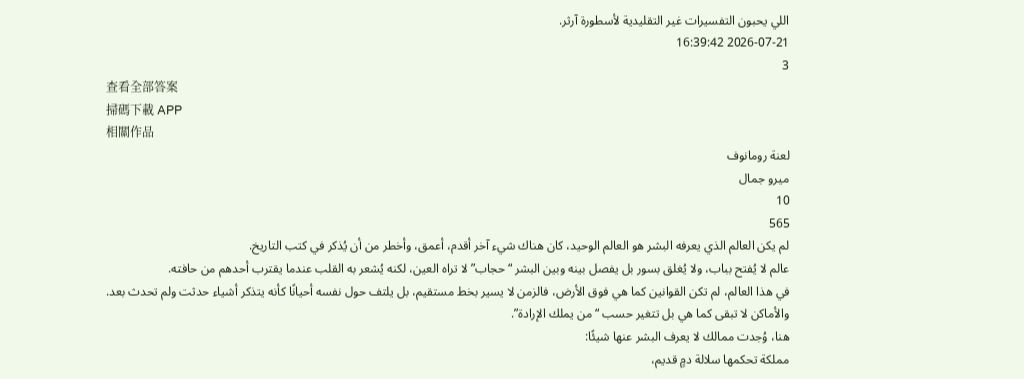اللي يحبون التفسيرات غير التقليدية لأسطورة آرثر.
2026-07-21 16:39:42
3
查看全部答案
掃碼下載 APP
相關作品
لعنة رومانوف
ميرو جمال
10
565
لم يكن العالم الذي يعرفه البشر هو العالم الوحيد، كان هناك شيء آخر أقدم، أعمق، وأخطر من أن يُذكر في كتب التاريخ.
عالم لا يُفتح بباب، ولا يُغلق بسور بل يفصل بينه وبين البشر “حجاب” لا تراه العين، لكنه يُشعر به القلب عندما يقترب أحدهم من حافته.
في هذا العالم، لم تكن القوانين كما هي فوق الأرض، فالزمن لا يسير بخط مستقيم، بل يلتف حول نفسه أحيانًا كأنه يتذكر أشياء حدثت ولم تحدث بعد.
والأماكن لا تبقى كما هي بل تتغير حسب “من يملك الإرادة”.
هنا، وُجدت ممالك لا يعرف البشر عنها شيئًا:
مملكة تحكمها سلالة دمٍ قديم،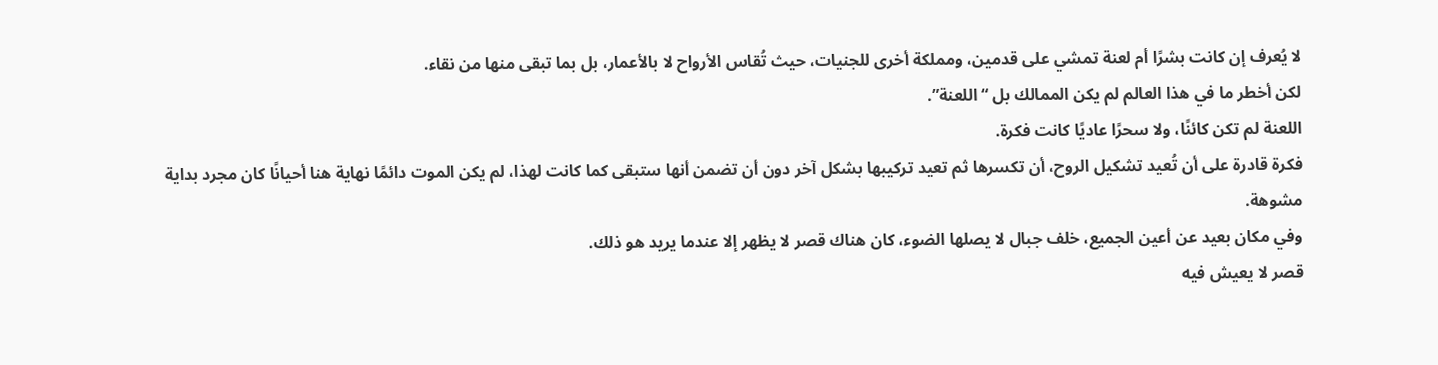لا يُعرف إن كانت بشرًا أم لعنة تمشي على قدمين، ومملكة أخرى للجنيات، حيث تُقاس الأرواح لا بالأعمار، بل بما تبقى منها من نقاء.
لكن أخطر ما في هذا العالم لم يكن الممالك بل “اللعنة”.
اللعنة لم تكن كائنًا، ولا سحرًا عاديًا كانت فكرة.
فكرة قادرة على أن تُعيد تشكيل الروح، أن تكسرها ثم تعيد تركيبها بشكل آخر دون أن تضمن أنها ستبقى كما كانت لهذا، لم يكن الموت دائمًا نهاية هنا أحيانًا كان مجرد بداية مشوهة.
وفي مكان بعيد عن أعين الجميع، خلف جبال لا يصلها الضوء، كان هناك قصر لا يظهر إلا عندما يريد هو ذلك.
قصر لا يعيش فيه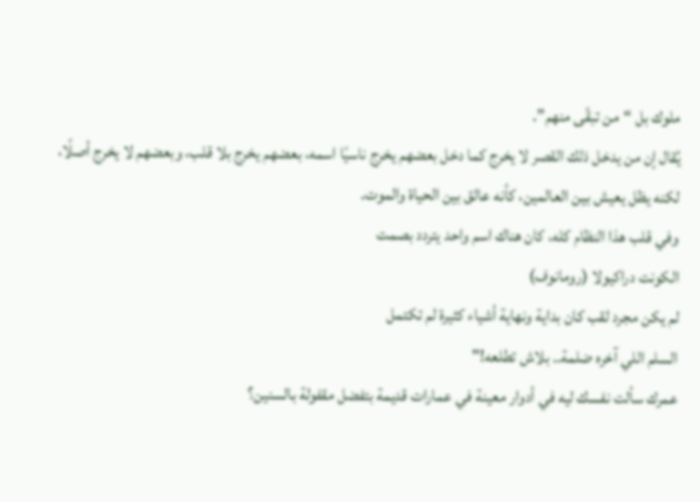ملوك بل “من تبقّى منهم”.
يُقال إن من يدخل ذلك القصر لا يخرج كما دخل بعضهم يخرج ناسيًا اسمه، بعضهم يخرج بلا قلب، وبعضهم لا يخرج أصلًا، لكنه يظل يعيش بين العالمين، كأنه عالق بين الحياة والموت.
وفي قلب هذا النظام كله، كان هناك اسم واحد يتردد بصمت
الكونت دراكيولا (رومانوف)
لم يكن مجرد لقب كان بداية ونهاية أشياء كثيرة لم تكتمل
السلم اللي آخره ضلمة.. بلاش تطلعه!"
عمرك سألت نفسك ليه في أدوار معينة في عمارات قديمة بتفضل مقفولة بالسنين؟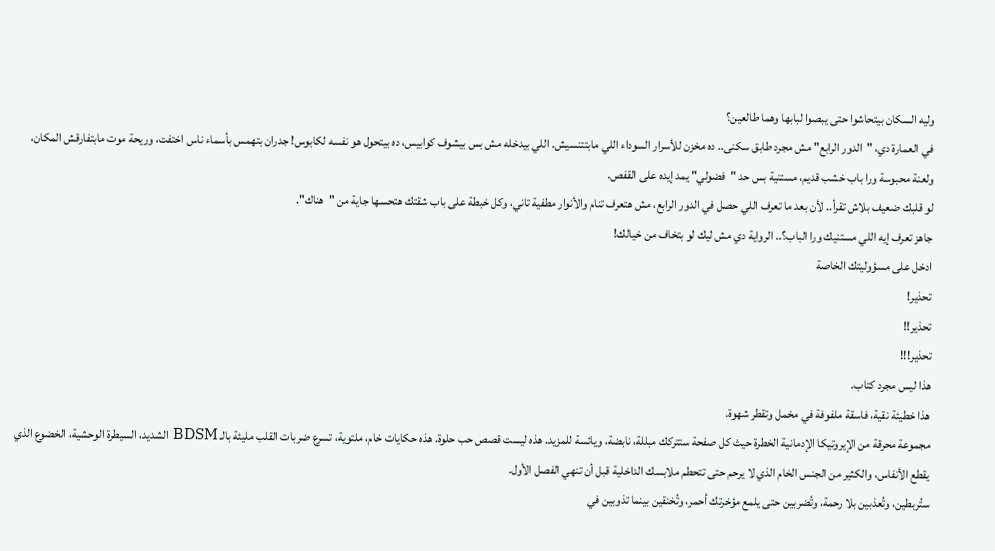وليه السكان بيتحاشوا حتى يبصوا لبابها وهما طالعين؟
في العمارة دي، "الدور الرابع" مش مجرد طابق سكنى.. ده مخزن للأسرار السوداء اللي مابتتنسيش. اللي بيدخله مش بس بيشوف كوابيس، ده بيتحول هو نفسه لكابوس! جدران بتهمس بأسماء ناس اختفت، وريحة موت مابتفارقش المكان، ولعنة محبوسة ورا باب خشب قديم، مستنية بس حد "فضولي" يمد إيده على القفص.
لو قلبك ضعيف بلاش تقرأ.. لأن بعد ما تعرف اللي حصل في الدور الرابع، مش هتعرف تنام والأنوار مطفية تاني، وكل خبطة على باب شقتك هتحسها جاية من "هناك".
جاهز تعرف إيه اللي مستنيك ورا الباب؟.. الرواية دي مش ليك لو بتخاف من خيالك!
ادخل على مسؤوليتك الخاصة
تحذير!
تحذير!!
تحذير!!!
هذا ليس مجرد كتاب.
هذا خطيئة نقية، فاسقة ملفوفة في مخمل وتقطر شهوة.
مجموعة محرقة من الإيروتيكا الإدمانية الخطرة حيث كل صفحة ستتركك مبللة، نابضة، ويائسة للمزيد. هذه ليست قصص حب حلوة. هذه حكايات خام، ملتوية، تسرع ضربات القلب مليئة بالـ BDSM الشديد، السيطرة الوحشية، الخضوع الذي يقطع الأنفاس، والكثير من الجنس الخام الذي لا يرحم حتى تتحطم ملابسك الداخلية قبل أن تنهي الفصل الأول.
ستُربطين، وتُعذبين بلا رحمة، وتُضربين حتى يلمع مؤخرتك أحمر، وتُخنقين بينما تذوبين في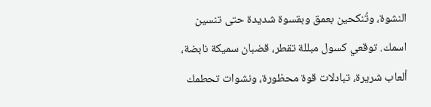النشوة، وتُنكحين بعمق وبقسوة شديدة حتى تنسين اسمك. توقعي كسول مبللة تقطر، قضبان سميكة نابضة، ألعاب شريرة، تبادلات قوة محظورة، ونشوات تحطمك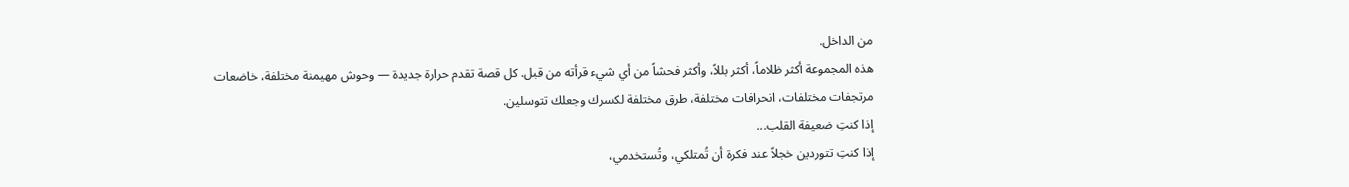من الداخل.
هذه المجموعة أكثر ظلاماً، أكثر بللاً، وأكثر فحشاً من أي شيء قرأته من قبل. كل قصة تقدم حرارة جديدة — وحوش مهيمنة مختلفة، خاضعات مرتجفات مختلفات، انحرافات مختلفة، طرق مختلفة لكسرك وجعلك تتوسلين.
إذا كنتِ ضعيفة القلب...
إذا كنتِ تتوردين خجلاً عند فكرة أن تُمتلكي، وتُستخدمي،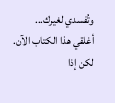وتُفسدي لغيرك...
أغلقي هذا الكتاب الآن.
لكن إذا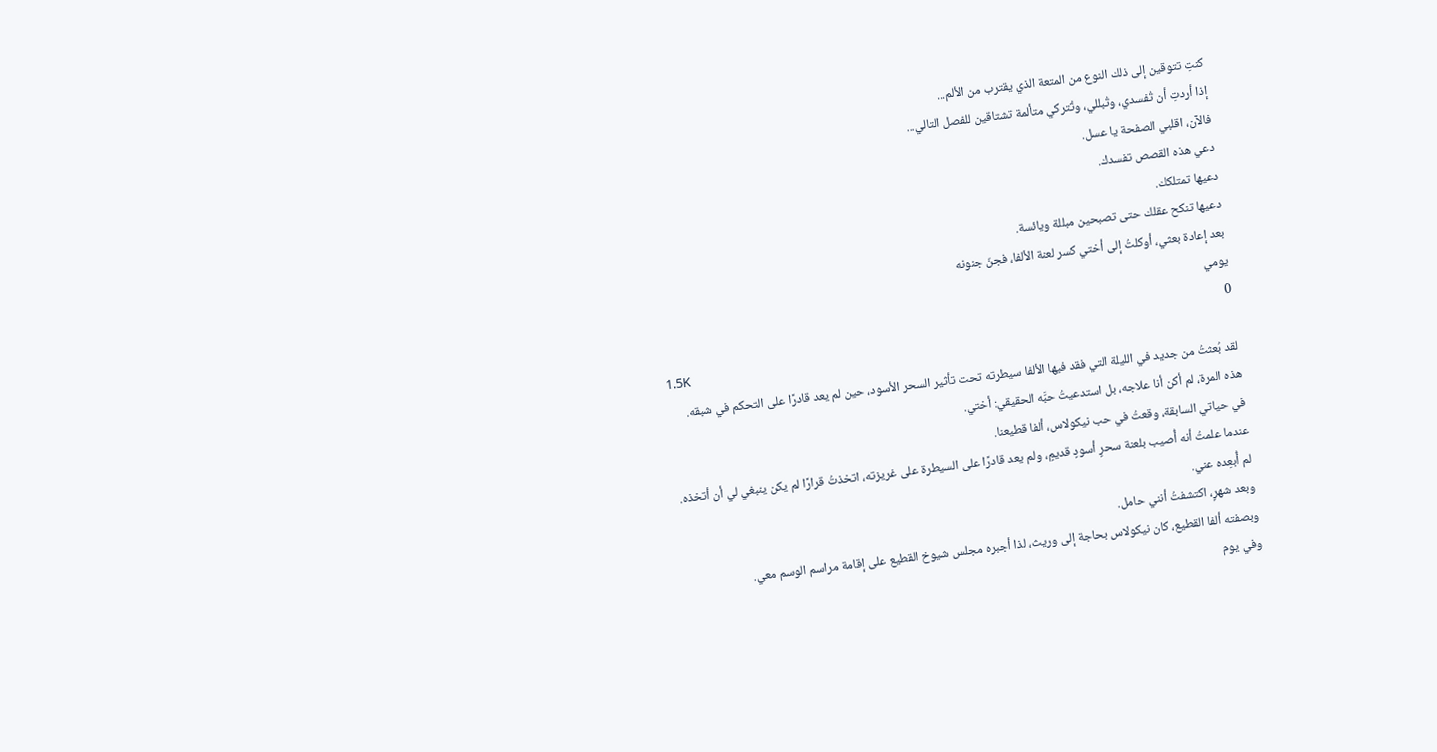كنتِ تتوقين إلى ذلك النوع من المتعة الذي يقترب من الألم...
إذا أردتِ أن تُفسدي، وتُبللي، وتُتركي متألمة تشتاقين للفصل التالي...
فالآن، اقلبي الصفحة يا عسل.
دعي هذه القصص تفسدك.
دعيها تمتلكك.
دعيها تنكح عقلك حتى تصبحين مبللة ويائسة.
بعد إعادة بعثي، أوكلتُ إلى أختي كسر لعنة الألفا، فجنّ جنونه
يومي
0
1.5K
لقد بُعثتُ من جديد في الليلة التي فقد فيها الألفا سيطرته تحت تأثير السحر الأسود، حين لم يعد قادرًا على التحكم في شبقه.
هذه المرة، لم أكن أنا علاجه، بل استدعيتُ حبَّه الحقيقي: أختي.
في حياتي السابقة، وقعتُ في حب نيكولاس، ألفا قطيعنا.
عندما علمتُ أنه أُصيب بلعنة سحرٍ أسودٍ قديمٍ، ولم يعد قادرًا على السيطرة على غريزته، اتخذتُ قرارًا لم يكن ينبغي لي أن أتخذه.
لم أُبعِده عني.
وبعد شهرٍ، اكتشفتُ أنني حامل.
وبصفته ألفا القطيع، كان نيكولاس بحاجة إلى وريث، لذا أجبره مجلس شيوخ القطيع على إقامة مراسم الوسم معي.
وفي يوم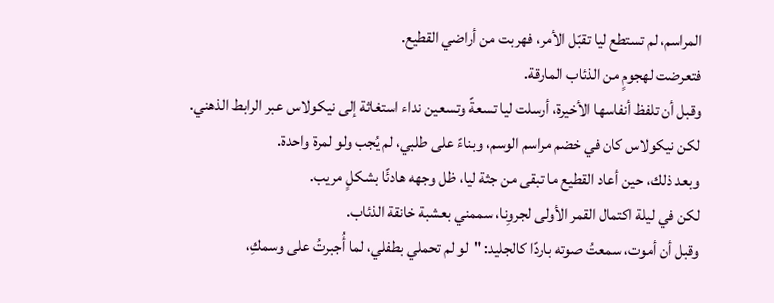المراسم، لم تستطع ليا تقبّل الأمر، فهربت من أراضي القطيع.
فتعرضت لهجومٍ من الذئاب المارقة.
وقبل أن تلفظ أنفاسها الأخيرة، أرسلت ليا تسعةً وتسعين نداء استغاثة إلى نيكولاس عبر الرابط الذهني.
لكن نيكولاس كان في خضم مراسم الوسم، وبناءً على طلبي، لم يُجب ولو لمرة واحدة.
وبعد ذلك، حين أعاد القطيع ما تبقى من جثة ليا، ظل وجهه هادئًا بشكلٍ مريب.
لكن في ليلة اكتمال القمر الأولى لجروِنا، سممني بعشبة خانقة الذئاب.
وقبل أن أموت، سمعتُ صوته باردًا كالجليد: "لو لم تحملي بطفلي، لما أُجبرتُ على وسمكِ،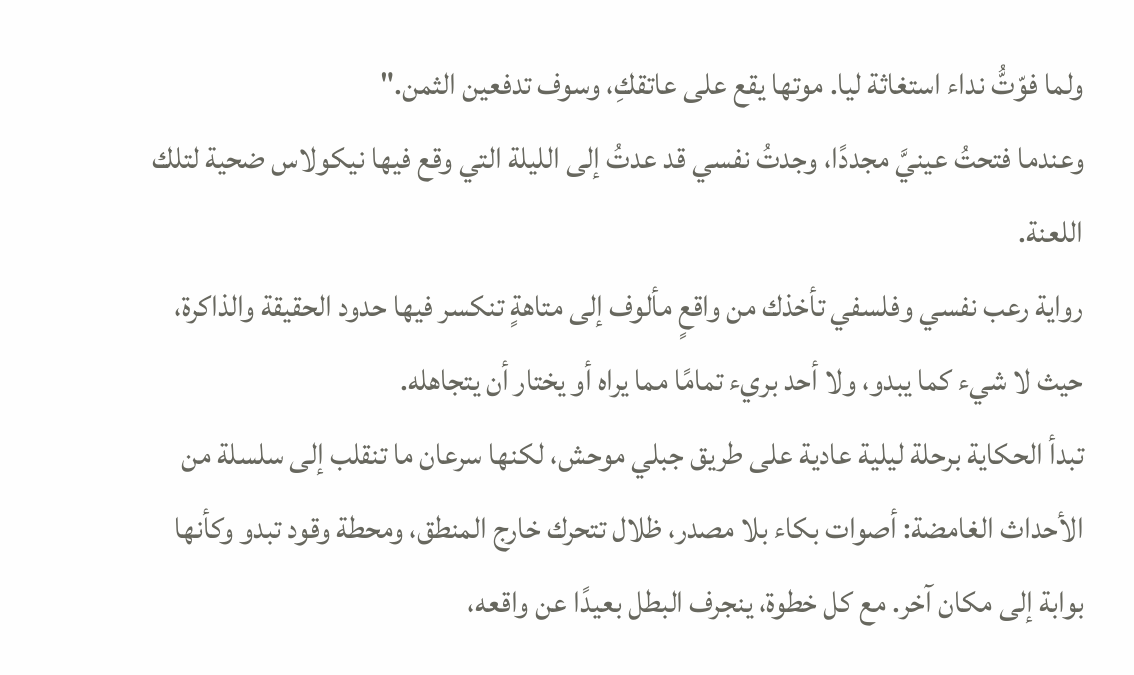ولما فوّتُّ نداء استغاثة ليا. موتها يقع على عاتقكِ، وسوف تدفعين الثمن."
وعندما فتحتُ عينيَّ مجددًا، وجدتُ نفسي قد عدتُ إلى الليلة التي وقع فيها نيكولاس ضحية لتلك اللعنة.
رواية رعب نفسي وفلسفي تأخذك من واقعٍ مألوف إلى متاهةٍ تنكسر فيها حدود الحقيقة والذاكرة، حيث لا شيء كما يبدو، ولا أحد بريء تمامًا مما يراه أو يختار أن يتجاهله.
تبدأ الحكاية برحلة ليلية عادية على طريق جبلي موحش، لكنها سرعان ما تنقلب إلى سلسلة من الأحداث الغامضة: أصوات بكاء بلا مصدر، ظلال تتحرك خارج المنطق، ومحطة وقود تبدو وكأنها بوابة إلى مكان آخر. مع كل خطوة، ينجرف البطل بعيدًا عن واقعه،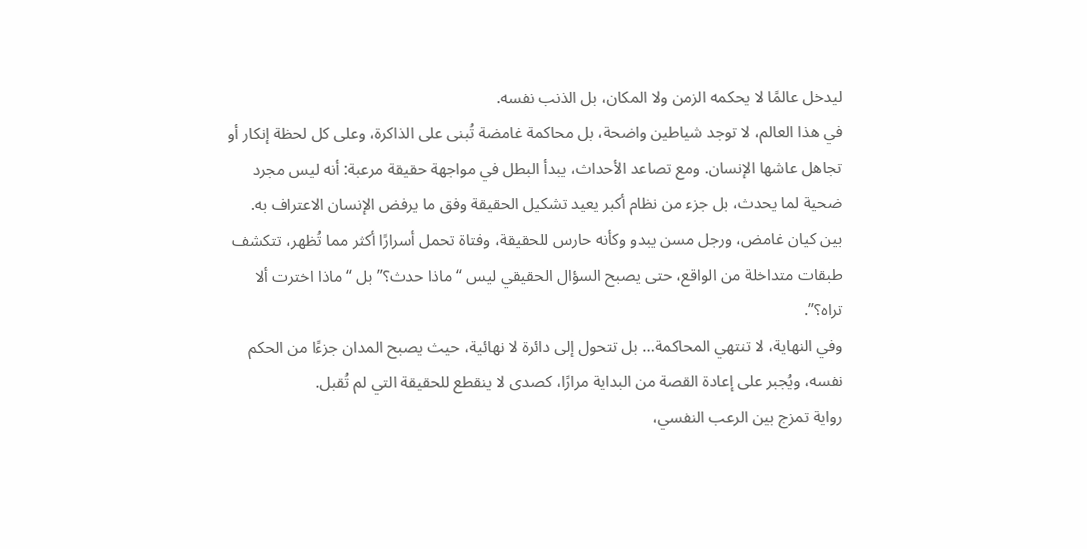ليدخل عالمًا لا يحكمه الزمن ولا المكان، بل الذنب نفسه.
في هذا العالم، لا توجد شياطين واضحة، بل محاكمة غامضة تُبنى على الذاكرة، وعلى كل لحظة إنكار أو تجاهل عاشها الإنسان. ومع تصاعد الأحداث، يبدأ البطل في مواجهة حقيقة مرعبة: أنه ليس مجرد ضحية لما يحدث، بل جزء من نظام أكبر يعيد تشكيل الحقيقة وفق ما يرفض الإنسان الاعتراف به.
بين كيان غامض، ورجل مسن يبدو وكأنه حارس للحقيقة، وفتاة تحمل أسرارًا أكثر مما تُظهر، تتكشف طبقات متداخلة من الواقع، حتى يصبح السؤال الحقيقي ليس “ماذا حدث؟” بل “ماذا اخترت ألا تراه؟”.
وفي النهاية، لا تنتهي المحاكمة… بل تتحول إلى دائرة لا نهائية، حيث يصبح المدان جزءًا من الحكم نفسه، ويُجبر على إعادة القصة من البداية مرارًا، كصدى لا ينقطع للحقيقة التي لم تُقبل.
رواية تمزج بين الرعب النفسي،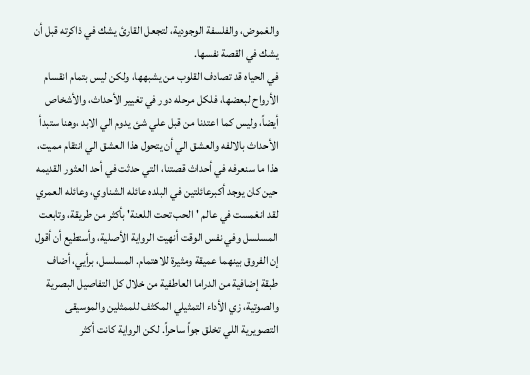والغموض، والفلسفة الوجودية، لتجعل القارئ يشك في ذاكرته قبل أن يشك في القصة نفسها.
في الحياه قد تصادف القلوب من يشبهها، ولكن ليس بتمام انقسام الأرواح لبعضها، فلكل مرحله دور في تغيير الأحداث، والأشخاص أيضاً، وليس كما اعتدنا من قبل علي شئ يدوم الي الابد ،وهنا ستبدأ الأحداث بالالفه والعشق الي أن يتحول هذا العشق الي انتقام مميت، هذا ما سنعرفه في أحداث قصتنا، التي حدثت في أحد العثور القديمه حين كان يوجد أكبرعائلتين في البلده عائله الشناوي، وعائله العمري
لقد انغمست في عالم 'الحب تحت اللعنة' بأكثر من طريقة، وتابعت المسلسل وفي نفس الوقت أنهيت الرواية الأصلية، وأستطيع أن أقول إن الفروق بينهما عميقة ومثيرة للاهتمام. المسلسل، برأيي، أضاف طبقة إضافية من الدراما العاطفية من خلال كل التفاصيل البصرية والصوتية، زي الأداء التمثيلي المكثف للممثلين والموسيقى التصويرية اللي تخلق جواً ساحراً. لكن الرواية كانت أكثر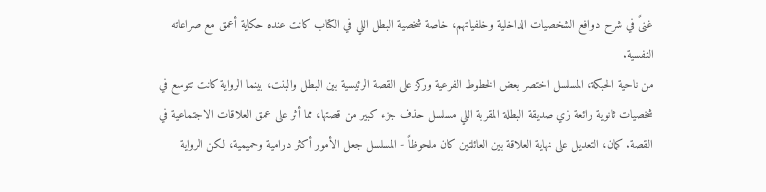غنىً في شرح دوافع الشخصيات الداخلية وخلفياتهم، خاصة شخصية البطل اللي في الكتاب كانت عنده حكاية أعمق مع صراعاته النفسية.
من ناحية الحبكة، المسلسل اختصر بعض الخطوط الفرعية وركز على القصة الرئيسية بين البطل والبنت، بينما الرواية كانت تتوسع في شخصيات ثانوية رائعة زي صديقة البطلة المقربة اللي مسلسل حذف جزء كبير من قصتها، مما أثر على عمق العلاقات الاجتماعية في القصة. كمان، التعديل على نهاية العلاقة بين العائلتين كان ملحوظاً - المسلسل جعل الأمور أكثر درامية وحميمية، لكن الرواية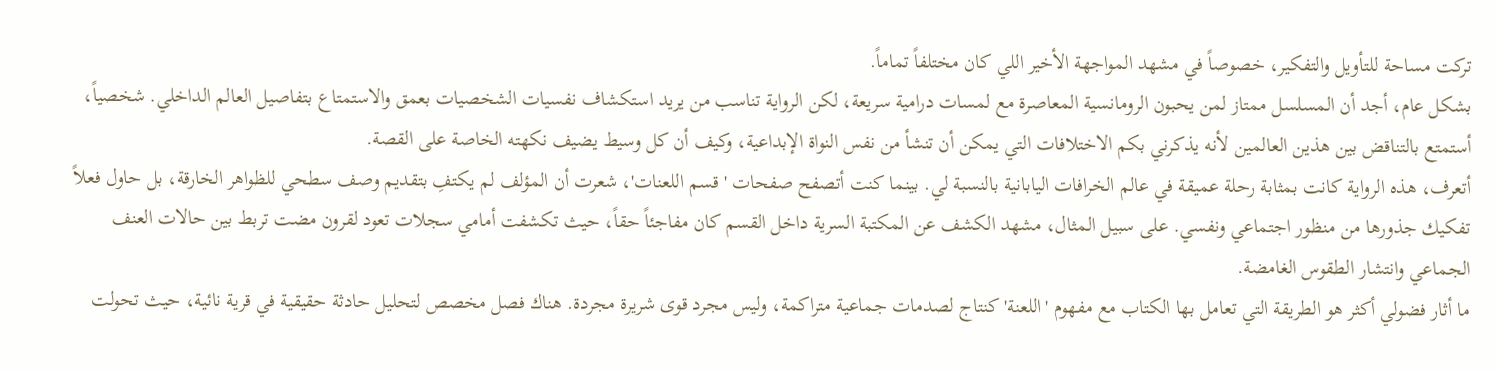تركت مساحة للتأويل والتفكير، خصوصاً في مشهد المواجهة الأخير اللي كان مختلفاً تماماً.
بشكل عام، أجد أن المسلسل ممتاز لمن يحبون الرومانسية المعاصرة مع لمسات درامية سريعة، لكن الرواية تناسب من يريد استكشاف نفسيات الشخصيات بعمق والاستمتاع بتفاصيل العالم الداخلي. شخصياً، أستمتع بالتناقض بين هذين العالمين لأنه يذكرني بكم الاختلافات التي يمكن أن تنشأ من نفس النواة الإبداعية، وكيف أن كل وسيط يضيف نكهته الخاصة على القصة.
أتعرف، هذه الرواية كانت بمثابة رحلة عميقة في عالم الخرافات اليابانية بالنسبة لي. بينما كنت أتصفح صفحات 'قسم اللعنات'، شعرت أن المؤلف لم يكتفِ بتقديم وصف سطحي للظواهر الخارقة، بل حاول فعلاً تفكيك جذورها من منظور اجتماعي ونفسي. على سبيل المثال، مشهد الكشف عن المكتبة السرية داخل القسم كان مفاجئاً حقاً، حيث تكشفت أمامي سجلات تعود لقرون مضت تربط بين حالات العنف الجماعي وانتشار الطقوس الغامضة.
ما أثار فضولي أكثر هو الطريقة التي تعامل بها الكتاب مع مفهوم 'اللعنة' كنتاج لصدمات جماعية متراكمة، وليس مجرد قوى شريرة مجردة. هناك فصل مخصص لتحليل حادثة حقيقية في قرية نائية، حيث تحولت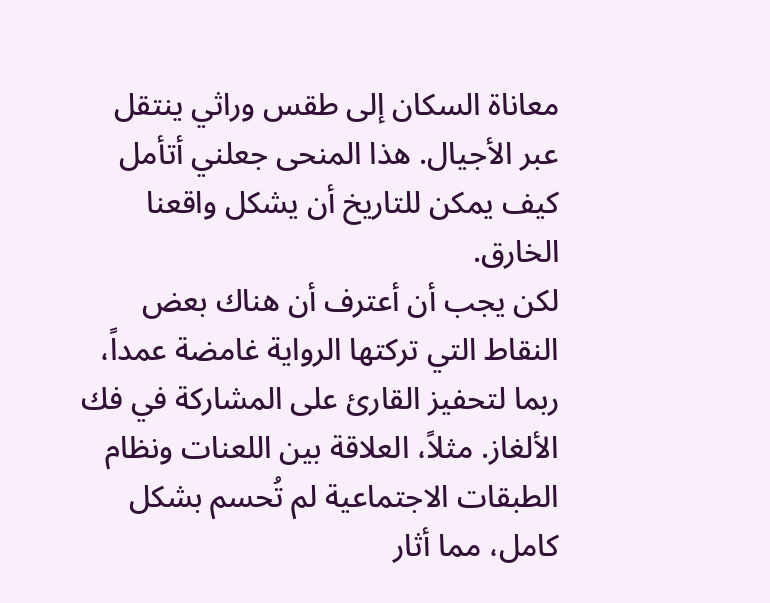معاناة السكان إلى طقس وراثي ينتقل عبر الأجيال. هذا المنحى جعلني أتأمل كيف يمكن للتاريخ أن يشكل واقعنا الخارق.
لكن يجب أن أعترف أن هناك بعض النقاط التي تركتها الرواية غامضة عمداً، ربما لتحفيز القارئ على المشاركة في فك الألغاز. مثلاً، العلاقة بين اللعنات ونظام الطبقات الاجتماعية لم تُحسم بشكل كامل، مما أثار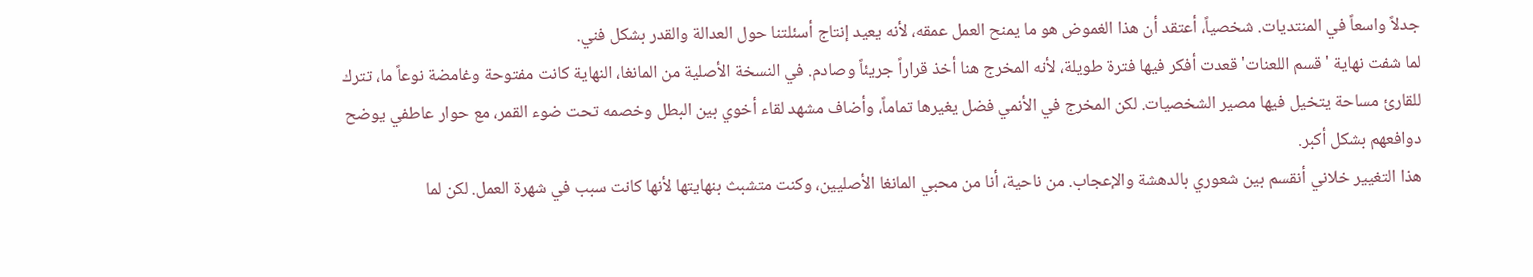جدلاً واسعاً في المنتديات. شخصياً، أعتقد أن هذا الغموض هو ما يمنح العمل عمقه، لأنه يعيد إنتاج أسئلتنا حول العدالة والقدر بشكل فني.
لما شفت نهاية 'قسم اللعنات' قعدت أفكر فيها فترة طويلة، لأنه المخرج هنا أخذ قراراً جريئاً وصادم. في النسخة الأصلية من المانغا، النهاية كانت مفتوحة وغامضة نوعاً ما، تترك للقارئ مساحة يتخيل فيها مصير الشخصيات. لكن المخرج في الأنمي فضل يغيرها تماماً، وأضاف مشهد لقاء أخوي بين البطل وخصمه تحت ضوء القمر، مع حوار عاطفي يوضح دوافعهم بشكل أكبر.
هذا التغيير خلاني أنقسم بين شعوري بالدهشة والإعجاب. من ناحية، أنا من محبي المانغا الأصليين، وكنت متشبث بنهايتها لأنها كانت سبب في شهرة العمل. لكن لما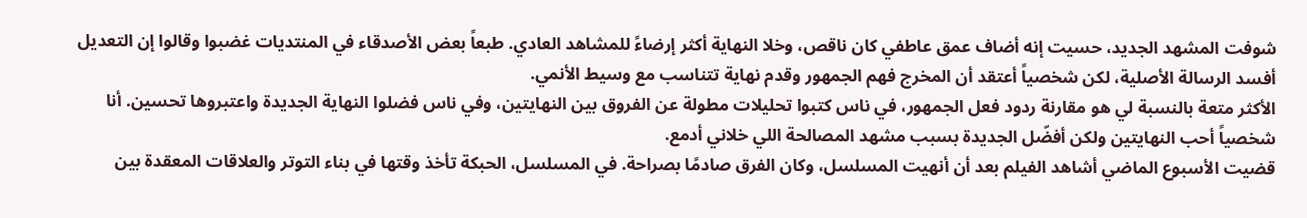شوفت المشهد الجديد، حسيت إنه أضاف عمق عاطفي كان ناقص، وخلا النهاية أكثر إرضاءً للمشاهد العادي. طبعاً بعض الأصدقاء في المنتديات غضبوا وقالوا إن التعديل أفسد الرسالة الأصلية، لكن شخصياً أعتقد أن المخرج فهم الجمهور وقدم نهاية تتناسب مع وسيط الأنمي.
الأكثر متعة بالنسبة لي هو مقارنة ردود فعل الجمهور، في ناس كتبوا تحليلات مطولة عن الفروق بين النهايتين، وفي ناس فضلوا النهاية الجديدة واعتبروها تحسين. أنا شخصياً أحب النهايتين ولكن أفضّل الجديدة بسبب مشهد المصالحة اللي خلاني أدمع.
قضيت الأسبوع الماضي أشاهد الفيلم بعد أن أنهيت المسلسل، وكان الفرق صادمًا بصراحة. في المسلسل، الحبكة تأخذ وقتها في بناء التوتر والعلاقات المعقدة بين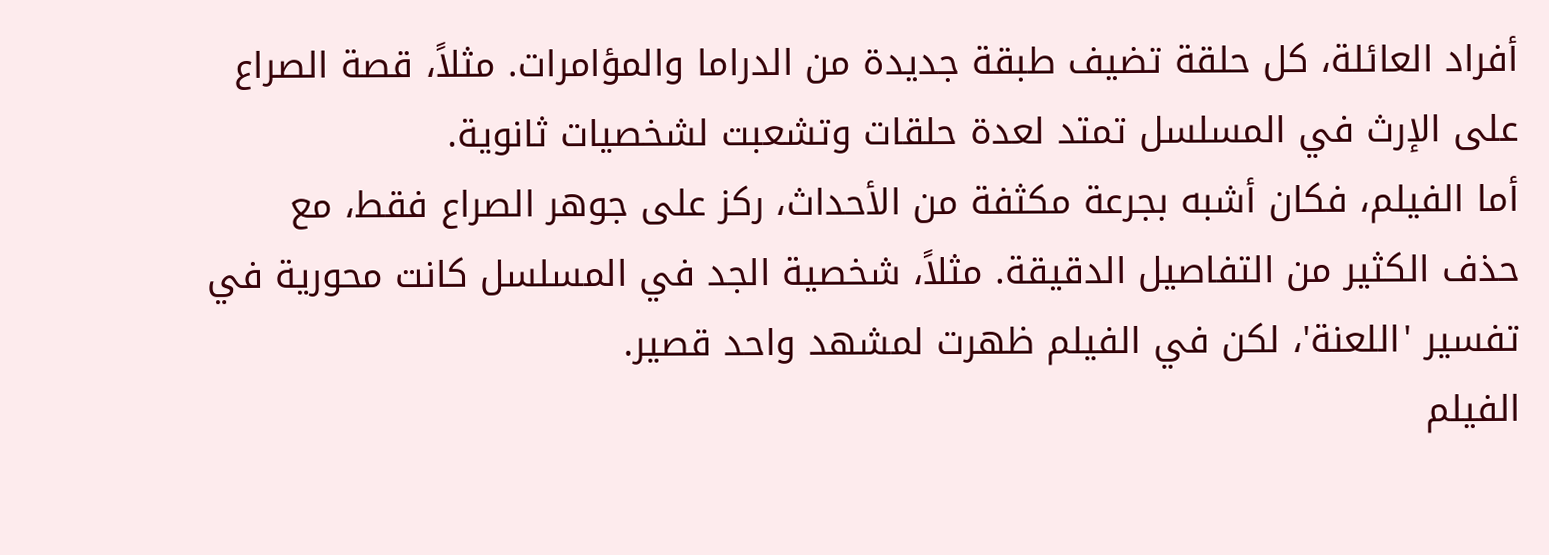أفراد العائلة، كل حلقة تضيف طبقة جديدة من الدراما والمؤامرات. مثلاً، قصة الصراع على الإرث في المسلسل تمتد لعدة حلقات وتشعبت لشخصيات ثانوية.
أما الفيلم، فكان أشبه بجرعة مكثفة من الأحداث، ركز على جوهر الصراع فقط، مع حذف الكثير من التفاصيل الدقيقة. مثلاً، شخصية الجد في المسلسل كانت محورية في تفسير 'اللعنة'، لكن في الفيلم ظهرت لمشهد واحد قصير.
الفيلم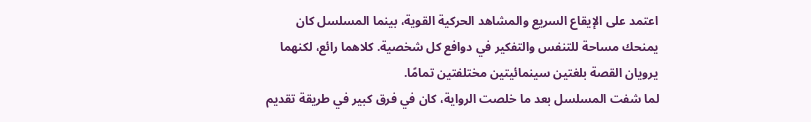اعتمد على الإيقاع السريع والمشاهد الحركية القوية، بينما المسلسل كان يمنحك مساحة للتنفس والتفكير في دوافع كل شخصية. كلاهما رائع، لكنهما يرويان القصة بلغتين سينمائيتين مختلفتين تمامًا.
لما شفت المسلسل بعد ما خلصت الرواية، كان في فرق كبير في طريقة تقديم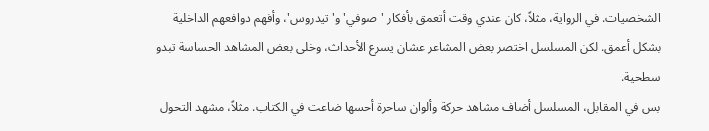الشخصيات. في الرواية، مثلاً، كان عندي وقت أتعمق بأفكار 'صوفي' و'تيدروس'، وأفهم دوافعهم الداخلية بشكل أعمق. لكن المسلسل اختصر بعض المشاعر عشان يسرع الأحداث، وخلى بعض المشاهد الحساسة تبدو سطحية.
بس في المقابل، المسلسل أضاف مشاهد حركة وألوان ساحرة أحسها ضاعت في الكتاب. مثلاً، مشهد التحول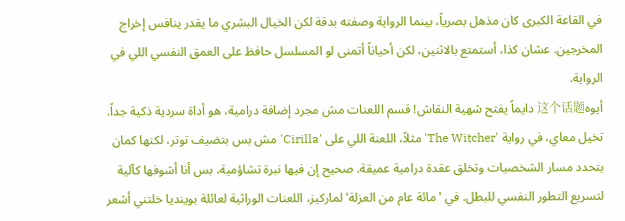في القاعة الكبرى كان مذهل بصرياً، بينما الرواية وصفته بدقة لكن الخيال البشري ما يقدر ينافس إخراج المخرجين. عشان كذا، أستمتع بالاثنين، لكن أحياناً أتمنى لو المسلسل حافظ على العمق النفسي اللي في الرواية.
أيوه这个话题 دايماً يفتح شهية النقاش! قسم اللعنات مش مجرد إضافة درامية، هو أداة سردية ذكية جداً. تخيل معاي، في رواية 'The Witcher' مثلاً، اللعنة اللي على 'Cirilla' مش بس بتضيف توتر، لكنها كمان بتحدد مسار الشخصيات وتخلق عقدة درامية عميقة. صحيح إن فيها نبرة تشاؤمية، بس أنا أشوفها كآلية لتسريع التطور النفسي للبطل. في 'مائة عام من العزلة' لماركيز، اللعنات الوراثية لعائلة بوينديا خلتني أشعر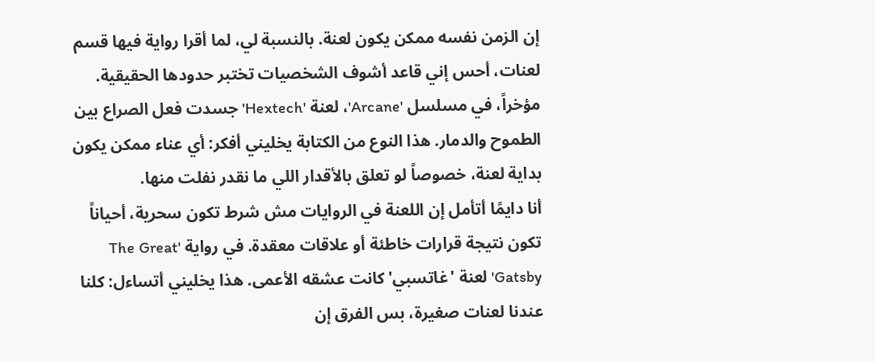إن الزمن نفسه ممكن يكون لعنة. بالنسبة لي، لما أقرا رواية فيها قسم لعنات، أحس إني قاعد أشوف الشخصيات تختبر حدودها الحقيقية. مؤخراً، في مسلسل 'Arcane'، لعنة 'Hextech' جسدت فعل الصراع بين الطموح والدمار. هذا النوع من الكتابة يخليني أفكر: أي عناء ممكن يكون بداية لعنة، خصوصاً لو تعلق بالأقدار اللي ما نقدر نفلت منها.
أنا دايمًا أتأمل إن اللعنة في الروايات مش شرط تكون سحرية، أحياناً تكون نتيجة قرارات خاطئة أو علاقات معقدة. في رواية 'The Great Gatsby' لعنة 'غاتسبي' كانت عشقه الأعمى. هذا يخليني أتساءل: كلنا عندنا لعنات صغيرة، بس الفرق إن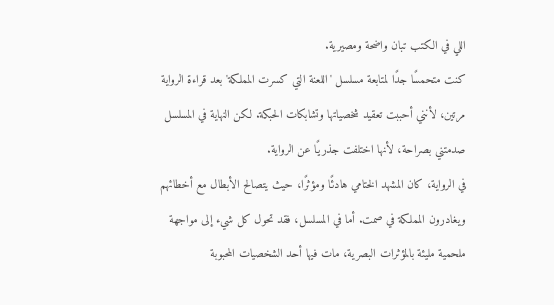اللي في الكتب تبان واضحة ومصيرية.
كنت متحمسًا جدًا لمتابعة مسلسل 'اللعنة التي كسرت المملكة' بعد قراءة الرواية مرتين، لأنني أحببت تعقيد شخصياتها وتشابكات الحبكة. لكن النهاية في المسلسل صدمتني بصراحة، لأنها اختلفت جذريًا عن الرواية.
في الرواية، كان المشهد الختامي هادئًا ومؤثرًا، حيث يتصالح الأبطال مع أخطائهم ويغادرون المملكة في صمت. أما في المسلسل، فقد تحول كل شيء إلى مواجهة ملحمية مليئة بالمؤثرات البصرية، مات فيها أحد الشخصيات المحبوبة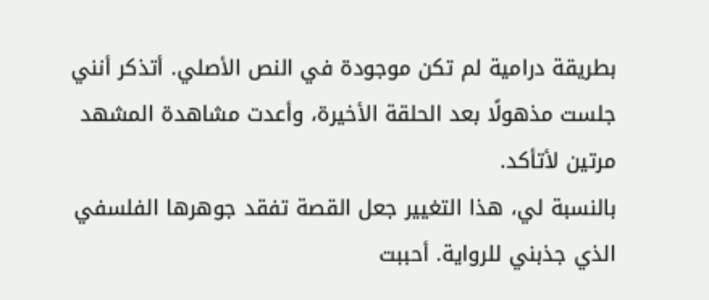بطريقة درامية لم تكن موجودة في النص الأصلي. أتذكر أنني جلست مذهولًا بعد الحلقة الأخيرة، وأعدت مشاهدة المشهد مرتين لأتأكد.
بالنسبة لي، هذا التغيير جعل القصة تفقد جوهرها الفلسفي الذي جذبني للرواية. أحببت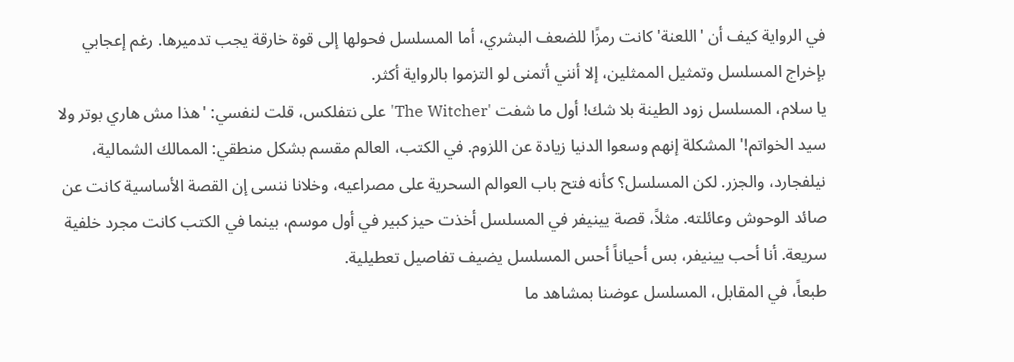في الرواية كيف أن 'اللعنة' كانت رمزًا للضعف البشري، أما المسلسل فحولها إلى قوة خارقة يجب تدميرها. رغم إعجابي بإخراج المسلسل وتمثيل الممثلين، إلا أنني أتمنى لو التزموا بالرواية أكثر.
يا سلام، المسلسل زود الطينة بلا شك! أول ما شفت 'The Witcher' على نتفلكس، قلت لنفسي: 'هذا مش هاري بوتر ولا سيد الخواتم!' المشكلة إنهم وسعوا الدنيا زيادة عن اللزوم. في الكتب، العالم مقسم بشكل منطقي: الممالك الشمالية، نيلفجارد، والجزر. لكن المسلسل؟ كأنه فتح باب العوالم السحرية على مصراعيه، وخلانا ننسى إن القصة الأساسية كانت عن صائد الوحوش وعائلته. مثلاً، قصة يينيفر في المسلسل أخذت حيز كبير في أول موسم، بينما في الكتب كانت مجرد خلفية سريعة. أنا أحب يينيفر، بس أحياناً أحس المسلسل يضيف تفاصيل تعطيلية.
طبعاً، في المقابل، المسلسل عوضنا بمشاهد ما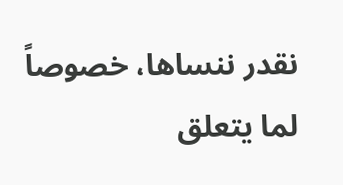نقدر ننساها، خصوصاً لما يتعلق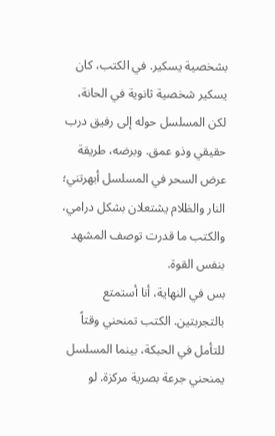بشخصية يسكير. في الكتب، كان يسكير شخصية ثانوية في الحانة، لكن المسلسل حوله إلى رفيق درب حقيقي وذو عمق. وبرضه، طريقة عرض السحر في المسلسل أبهرتني؛ النار والظلام يشتعلان بشكل درامي، والكتب ما قدرت توصف المشهد بنفس القوة.
بس في النهاية، أنا أستمتع بالتجربتين. الكتب تمنحني وقتاً للتأمل في الحبكة، بينما المسلسل يمنحني جرعة بصرية مركزة. لو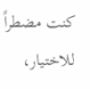كنت مضطراً للاختيار،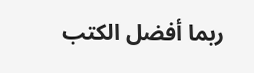ربما أفضل الكتب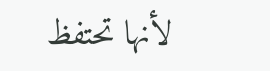لأنها تحتفظ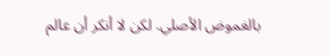بالغموض الأصلي. لكن لا أنكر أن عالم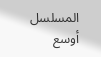المسلسل أوسع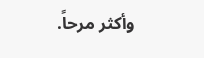وأكثر مرحاً.